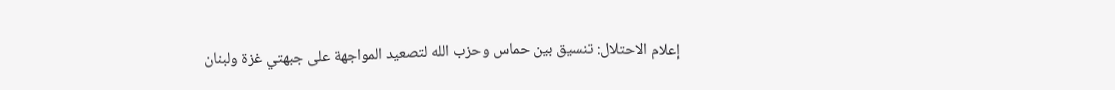إعلام الاحتلال: تنسيق بين حماس وحزب الله لتصعيد المواجهة على جبهتي غزة ولبنان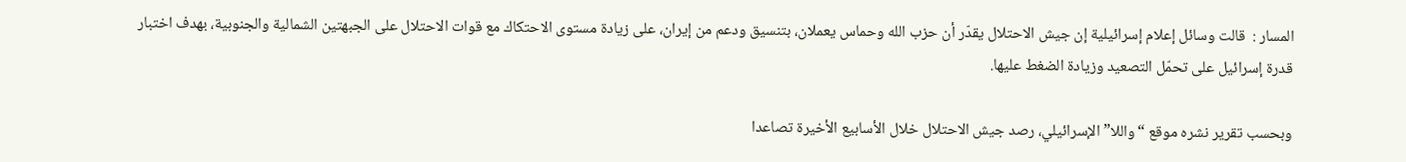المسار :  قالت وسائل إعلام إسرائيلية إن جيش الاحتلال يقدّر أن حزب الله وحماس يعملان، بتنسيق ودعم من إيران، على زيادة مستوى الاحتكاك مع قوات الاحتلال على الجبهتين الشمالية والجنوبية، بهدف اختبار قدرة إسرائيل على تحمّل التصعيد وزيادة الضغط عليها.

وبحسب تقرير نشره موقع “واللا” الإسرائيلي، رصد جيش الاحتلال خلال الأسابيع الأخيرة تصاعدا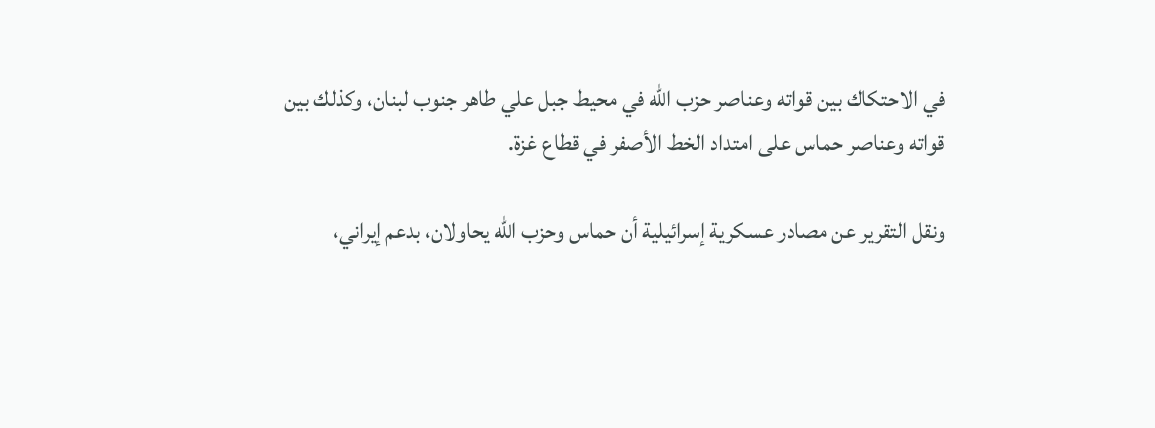في الاحتكاك بين قواته وعناصر حزب الله في محيط جبل علي طاهر جنوب لبنان، وكذلك بين قواته وعناصر حماس على امتداد الخط الأصفر في قطاع غزة.

ونقل التقرير عن مصادر عسكرية إسرائيلية أن حماس وحزب الله يحاولان، بدعم إيراني،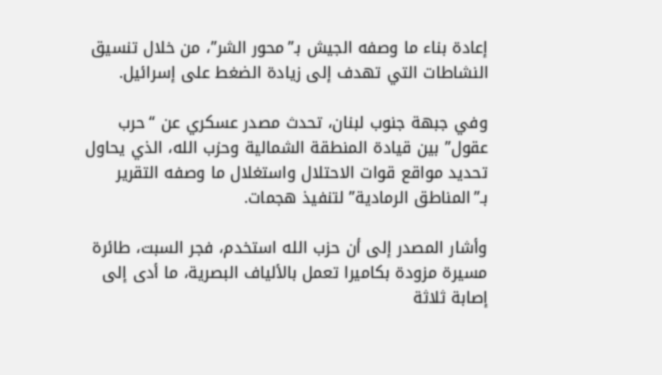إعادة بناء ما وصفه الجيش بـ”محور الشر”، من خلال تنسيق النشاطات التي تهدف إلى زيادة الضغط على إسرائيل.

وفي جبهة جنوب لبنان، تحدث مصدر عسكري عن “حرب عقول” بين قيادة المنطقة الشمالية وحزب الله، الذي يحاول تحديد مواقع قوات الاحتلال واستغلال ما وصفه التقرير بـ”المناطق الرمادية” لتنفيذ هجمات.

وأشار المصدر إلى أن حزب الله استخدم، فجر السبت، طائرة مسيرة مزودة بكاميرا تعمل بالألياف البصرية، ما أدى إلى إصابة ثلاثة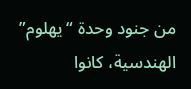من جنود وحدة “يهلوم” الهندسية، كانوا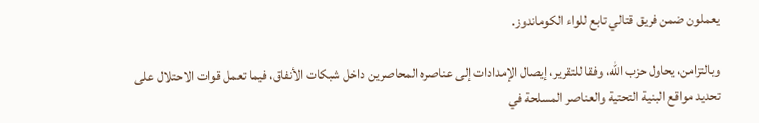يعملون ضمن فريق قتالي تابع للواء الكوماندوز.

وبالتزامن، يحاول حزب الله، وفقا للتقرير، إيصال الإمدادات إلى عناصره المحاصرين داخل شبكات الأنفاق، فيما تعمل قوات الاحتلال على تحديد مواقع البنية التحتية والعناصر المسلحة في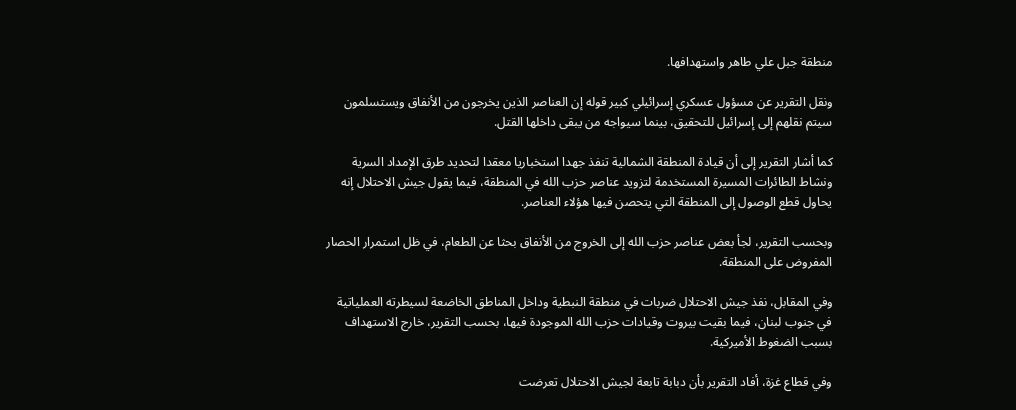منطقة جبل علي طاهر واستهدافها.

ونقل التقرير عن مسؤول عسكري إسرائيلي كبير قوله إن العناصر الذين يخرجون من الأنفاق ويستسلمون سيتم نقلهم إلى إسرائيل للتحقيق، بينما سيواجه من يبقى داخلها القتل.

كما أشار التقرير إلى أن قيادة المنطقة الشمالية تنفذ جهدا استخباريا معقدا لتحديد طرق الإمداد السرية ونشاط الطائرات المسيرة المستخدمة لتزويد عناصر حزب الله في المنطقة، فيما يقول جيش الاحتلال إنه يحاول قطع الوصول إلى المنطقة التي يتحصن فيها هؤلاء العناصر.

وبحسب التقرير، لجأ بعض عناصر حزب الله إلى الخروج من الأنفاق بحثا عن الطعام، في ظل استمرار الحصار المفروض على المنطقة.

وفي المقابل، نفذ جيش الاحتلال ضربات في منطقة النبطية وداخل المناطق الخاضعة لسيطرته العملياتية في جنوب لبنان، فيما بقيت بيروت وقيادات حزب الله الموجودة فيها، بحسب التقرير، خارج الاستهداف بسبب الضغوط الأميركية.

وفي قطاع غزة، أفاد التقرير بأن دبابة تابعة لجيش الاحتلال تعرضت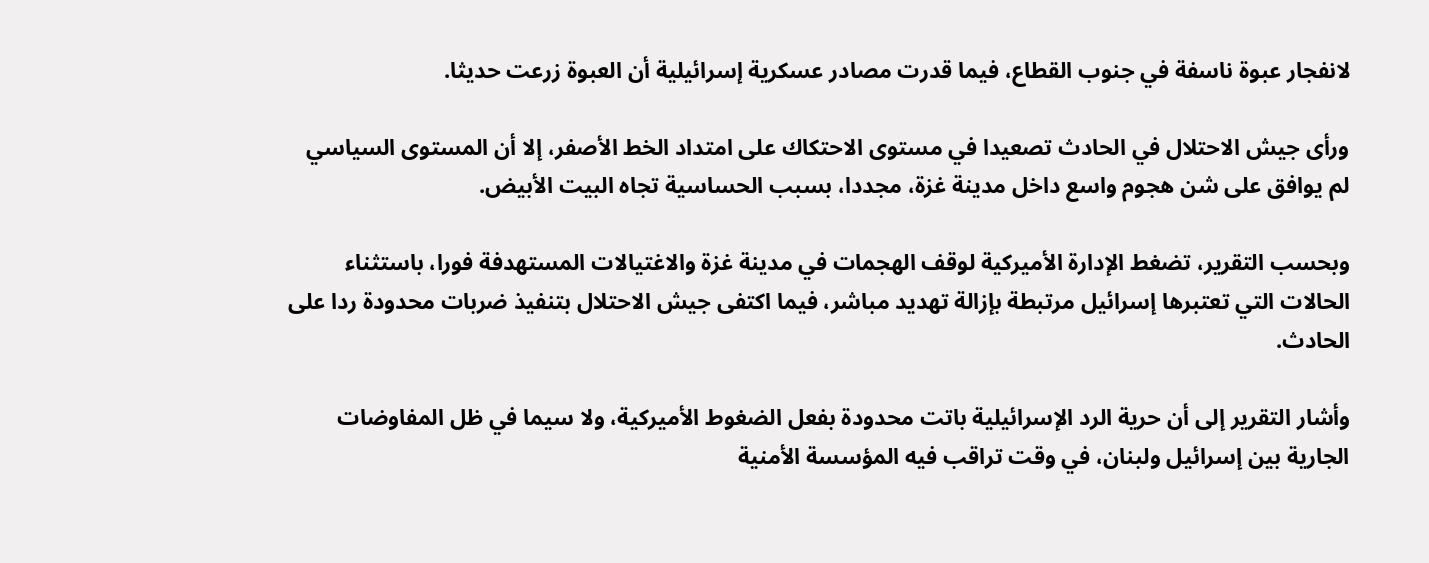لانفجار عبوة ناسفة في جنوب القطاع، فيما قدرت مصادر عسكرية إسرائيلية أن العبوة زرعت حديثا.

ورأى جيش الاحتلال في الحادث تصعيدا في مستوى الاحتكاك على امتداد الخط الأصفر، إلا أن المستوى السياسي لم يوافق على شن هجوم واسع داخل مدينة غزة، مجددا، بسبب الحساسية تجاه البيت الأبيض.

وبحسب التقرير، تضغط الإدارة الأميركية لوقف الهجمات في مدينة غزة والاغتيالات المستهدفة فورا، باستثناء الحالات التي تعتبرها إسرائيل مرتبطة بإزالة تهديد مباشر، فيما اكتفى جيش الاحتلال بتنفيذ ضربات محدودة ردا على الحادث.

وأشار التقرير إلى أن حرية الرد الإسرائيلية باتت محدودة بفعل الضغوط الأميركية، ولا سيما في ظل المفاوضات الجارية بين إسرائيل ولبنان، في وقت تراقب فيه المؤسسة الأمنية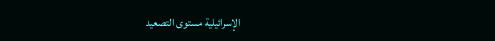الإسرائيلية مستوى التصعيد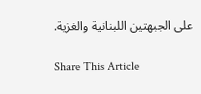على الجبهتين اللبنانية والغزية.

Share This Article